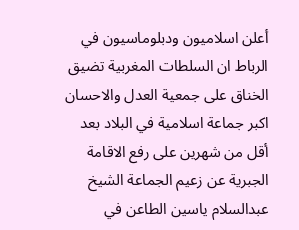أعلن اسلاميون ودبلوماسيون في الرباط ان السلطات المغربية تضيق الخناق على جمعية العدل والاحسان اكبر جماعة اسلامية في البلاد بعد أقل من شهرين على رفع الاقامة الجبرية عن زعيم الجماعة الشيخ عبدالسلام ياسين الطاعن في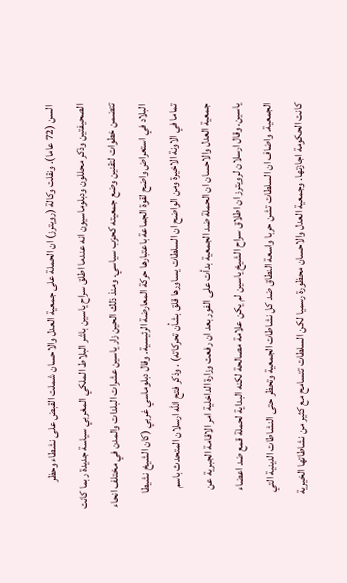السن (72 عاما). ونقلت وكالة (رويترز) ان الحملة على جمعية العدل والاحسان شملت القبض على نشطاء وحظر الصحيفتين وذكر محللون ودبلوماسيون انه عندما اطلق سراح ياسين باشر البلاط الملكي المغربي سياسة جديدة ربما كانت تتضمن خطوات لتقنين وضع جمعيته كحزب سياسي. ومنذ ذلك الحين زار ياسين عشرات البلدات والمدن في مختلف انحاء البلاد في استعراض واضح لقوة الجماعة باعتبارها حركة المعارضة الرئيسية. وقال دبلوماسي غربي (كان الشيخ نشيطا تماما في الاونة الاخيرة ومن الواضح ان السلطات يساورها قلق بشأن تحركاته) . وذكر فتح الله ارسلان المتحدث باسم جمعية العدل والاحسان ان الحملة ضد الجمعية بدأت على الفور بعد ان رفعت وزارة الداخلية امر الاقامة الجبرية عن ياسين. وقال ارسلان لرويترز ان اطلاق سراح الشيخ ياسين لم يكن علامة مصالحة لكنه البداية لحملة قمع ضد اعضاء الجمعية. واضاف ان السلطات تشن حربا واسعة النطاق ضد كل نشاطات الجمعية وتحظر حتى النشاطات الدينية التي كانت الحكومة اجازتها. وجمعية العدل والاحسان محظورة رسميا لكن السلطات تتسامح مع كثير من نشاطاتها الخيرية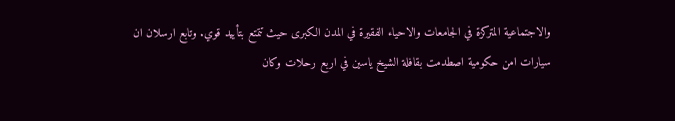والاجتماعية المتركزة في الجامعات والاحياء الفقيرة في المدن الكبرى حيث تتمتع بتأييد قوي. وتابع ارسلان ان سيارات امن حكومية اصطدمت بقافلة الشيخ ياسين في اربع رحلات وكان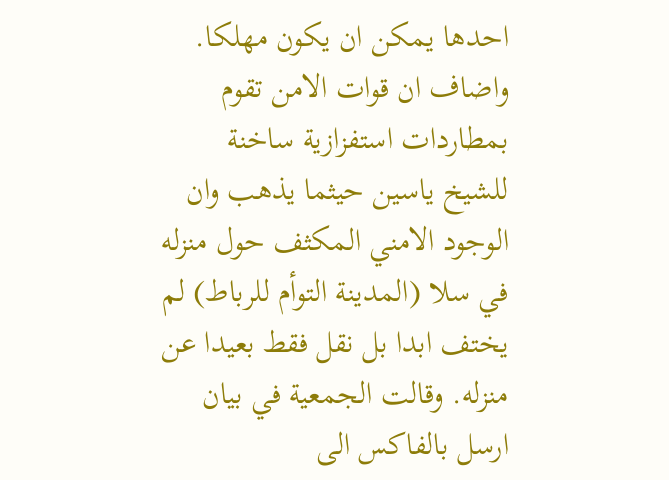احدها يمكن ان يكون مهلكا. واضاف ان قوات الامن تقوم بمطاردات استفزازية ساخنة للشيخ ياسين حيثما يذهب وان الوجود الامني المكثف حول منزله في سلا (المدينة التوأم للرباط) لم يختف ابدا بل نقل فقط بعيدا عن منزله. وقالت الجمعية في بيان ارسل بالفاكس الى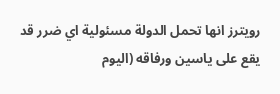رويترز انها تحمل الدولة مسئولية اي ضرر قد يقع على ياسين ورفاقه (اليوم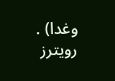وغدا) . رويترز